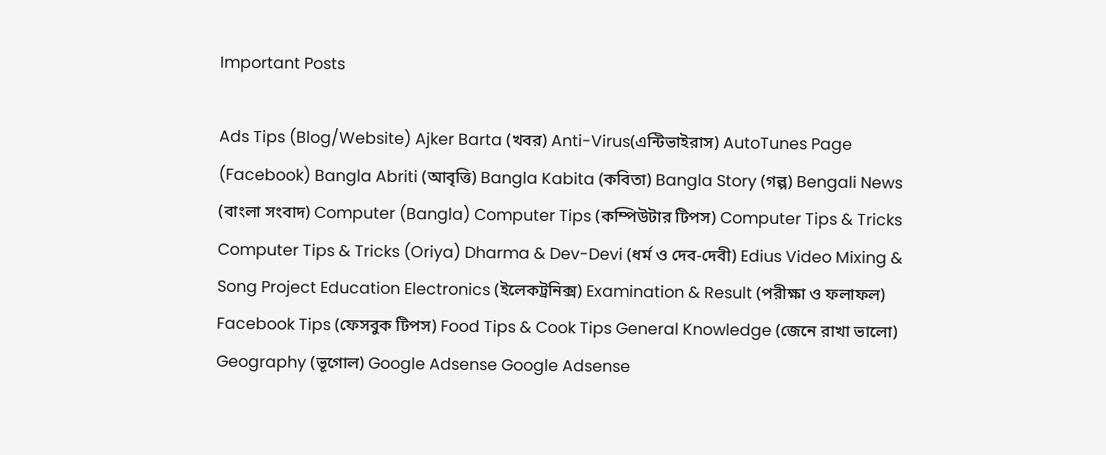Important Posts

Ads Tips (Blog/Website) Ajker Barta (খবর) Anti-Virus(এন্টিভাইরাস) AutoTunes Page (Facebook) Bangla Abriti (আবৃত্তি) Bangla Kabita (কবিতা) Bangla Story (গল্প) Bengali News (বাংলা সংবাদ) Computer (Bangla) Computer Tips (কম্পিউটার টিপস) Computer Tips & Tricks Computer Tips & Tricks (Oriya) Dharma & Dev-Devi (ধর্ম ও দেব-দেবী) Edius Video Mixing & Song Project Education Electronics (ইলেকট্রনিক্স) Examination & Result (পরীক্ষা ও ফলাফল) Facebook Tips (ফেসবুক টিপস) Food Tips & Cook Tips General Knowledge (জেনে রাখা ভালো) Geography (ভূগোল) Google Adsense Google Adsense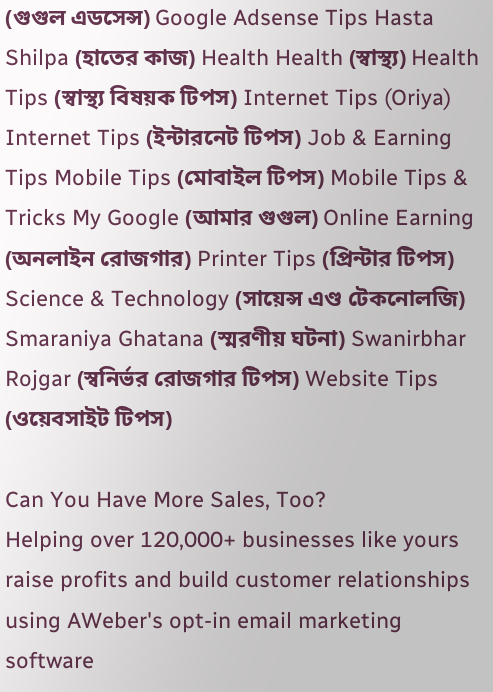(গুগুল এডসেন্স) Google Adsense Tips Hasta Shilpa (হাতের কাজ) Health Health (স্বাস্থ্য) Health Tips (স্বাস্থ্য বিষয়ক টিপস) Internet Tips (Oriya) Internet Tips (ইন্টারনেট টিপস) Job & Earning Tips Mobile Tips (মোবাইল টিপস) Mobile Tips & Tricks My Google (আমার গুগুল) Online Earning (অনলাইন রোজগার) Printer Tips (প্রিন্টার টিপস) Science & Technology (সায়েন্স এণ্ড টেকনোলজি) Smaraniya Ghatana (স্মরণীয় ঘটনা) Swanirbhar Rojgar (স্বনির্ভর রোজগার টিপস) Website Tips (ওয়েবসাইট টিপস)

Can You Have More Sales, Too?
Helping over 120,000+ businesses like yours raise profits and build customer relationships using AWeber's opt-in email marketing software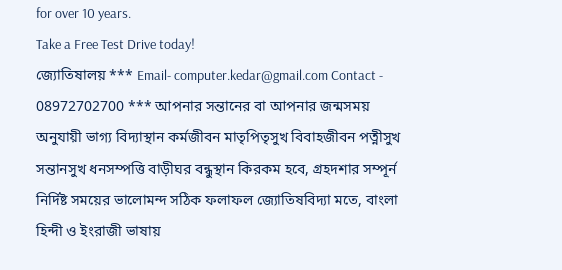for over 10 years.
Take a Free Test Drive today!
জ্যোতিষালয় *** Email- computer.kedar@gmail.com Contact - 08972702700 *** আপনার সন্তানের বা আপনার জন্মসময় অনুযায়ী ভাগ্য বিদ্যাস্থান কর্মজীবন মাতৃপিতৃসুখ বিবাহজীবন পত্নীসুখ সন্তানসুখ ধনসম্পত্তি বাড়ীঘর বন্ধুস্থান কিরকম হবে, গ্রহদশার সম্পূর্ন নির্দিষ্ট সময়ের ভালোমন্দ সঠিক ফলাফল জ্যোতিষবিদ্যা মতে, বাংলা হিন্দী ও ইংরাজী ভাষায়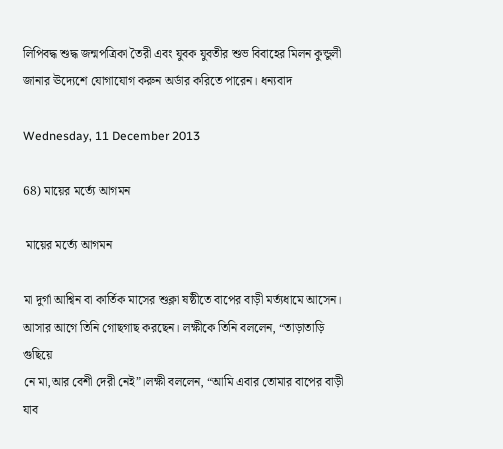লিপিবদ্ধ শুদ্ধ জন্মপত্রিকা তৈরী এবং যুবক যুবতীর শুভ বিবাহের মিলন কুন্ডুলী জানার ঊদ্যেশে যোগাযোগ করুন অর্ডার করিতে পারেন। ধন্যবাদ

Wednesday, 11 December 2013

68) মায়ের মর্ত্যে আগমন

 মায়ের মর্ত্যে আগমন

মা দুর্গা আশ্বিন বা কার্তিক মাসের শুক্লা ষষ্ঠীতে বাপের বাড়ী মর্ত্যধামে আসেন।
আসার আগে তিনি গোছগাছ করছেন। লক্ষীকে তিনি বললেন, “তাড়াতাড়ি গুছিয়ে
নে মা,আর বেশী দেরী নেই”।লক্ষী বললেন, “আমি এবার তোমার বাপের বাড়ী যাব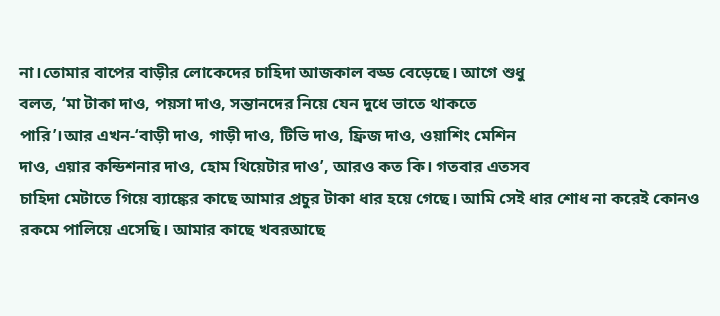না।তোমার বাপের বাড়ীর লোকেদের চাহিদা আজকাল বড্ড বেড়েছে। আগে শুধু
বলত, ‘মা টাকা দাও, পয়সা দাও, সন্তানদের নিয়ে যেন দুধে ভাতে থাকতে
পারি’।আর এখন-‘বাড়ী দাও, গাড়ী দাও, টিভি দাও, ফ্রিজ দাও, ওয়াশিং মেশিন
দাও, এয়ার কন্ডিশনার দাও, হোম থিয়েটার দাও’, আরও কত কি। গতবার এতসব
চাহিদা মেটাতে গিয়ে ব্যাঙ্কের কাছে আমার প্রচুর টাকা ধার হয়ে গেছে। আমি সেই ধার শোধ না করেই কোনও রকমে পালিয়ে এসেছি। আমার কাছে খবরআছে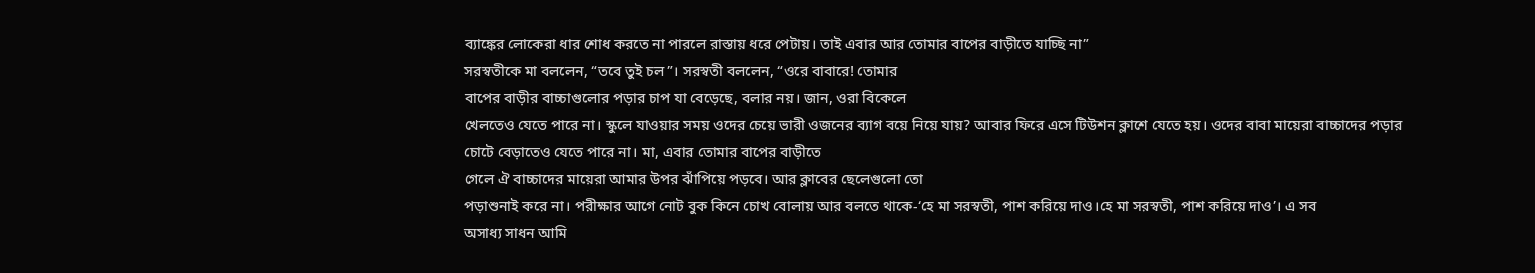ব্যাঙ্কের লোকেরা ধার শোধ করতে না পারলে রাস্তায় ধরে পেটায়। তাই এবার আর তোমার বাপের বাড়ীতে যাচ্ছি না”
সরস্বতীকে মা বললেন, “তবে তুই চল”। সরস্বতী বললেন, “ওরে বাবারে! তোমার
বাপের বাড়ীর বাচ্চাগুলোর পড়ার চাপ যা বেড়েছে, বলার নয়। জান, ওরা বিকেলে
খেলতেও যেতে পারে না। স্কুলে যাওয়ার সময় ওদের চেয়ে ভারী ওজনের ব্যাগ বয়ে নিয়ে যায়? আবার ফিরে এসে টিউশন ক্লাশে যেতে হয়। ওদের বাবা মায়েরা বাচ্চাদের পড়ার চোটে বেড়াতেও যেতে পারে না। মা, এবার তোমার বাপের বাড়ীতে
গেলে ঐ বাচ্চাদের মায়েরা আমার উপর ঝাঁপিয়ে পড়বে। আর ক্লাবের ছেলেগুলো তো
পড়াশুনাই করে না। পরীক্ষার আগে নোট বুক কিনে চোখ বোলায় আর বলতে থাকে-‘হে মা সরস্বতী, পাশ করিয়ে দাও।হে মা সরস্বতী, পাশ করিয়ে দাও’। এ সব
অসাধ্য সাধন আমি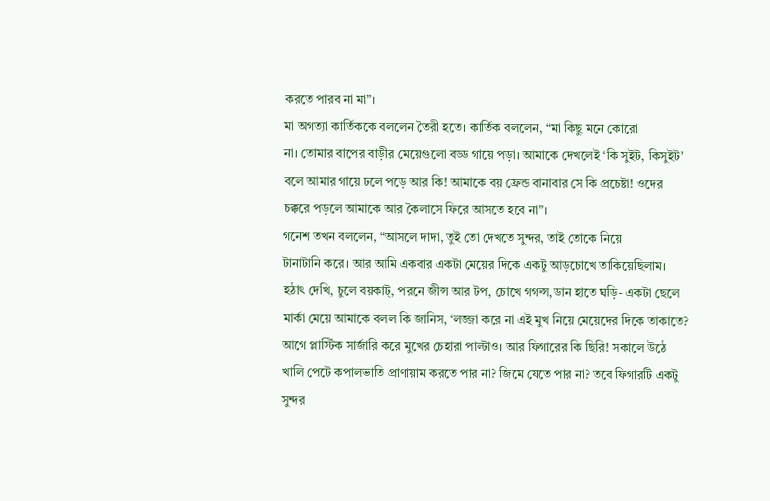করতে পারব না মা”।
মা অগত্যা কার্তিককে বললেন তৈরী হতে। কার্তিক বললেন, “মা কিছু মনে কোরো
না। তোমার বাপের বাড়ীর মেয়েগুলো বড্ড গায়ে পড়া। আমাকে দেখলেই ‘কি সুইট, কিসুইট’ বলে আমার গায়ে ঢলে পড়ে আর কি! আমাকে বয় ফ্রেন্ড বানাবার সে কি প্রচেষ্টা! ওদের চক্করে পড়লে আমাকে আর কৈলাসে ফিরে আসতে হবে না”।
গনেশ তখন বললেন, “আসলে দাদা, তুই তো দেখতে সুন্দর, তাই তোকে নিয়ে
টানাটানি করে। আর আমি একবার একটা মেয়ের দিকে একটু আড়চোখে তাকিয়েছিলাম। হঠাৎ দেখি, চুলে বয়কাট্, পরনে জীন্স আর টপ, চোখে গগল্স,ডান হাতে ঘড়ি- একটা ছেলে মার্কা মেয়ে আমাকে বলল কি জানিস, ‘লজ্জা করে না এই মুখ নিয়ে মেয়েদের দিকে তাকাতে? আগে প্লাস্টিক সার্জারি করে মুখের চেহারা পাল্টাও। আর ফিগারের কি ছিরি! সকালে উঠে খালি পেটে কপালভাতি প্রাণায়াম করতে পার না? জিমে যেতে পার না? তবে ফিগারটি একটু সুন্দর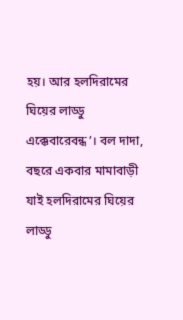হয়। আর হলদিরামের ঘিয়ের লাড্ডু এক্কেবারেবন্ধ’। বল দাদা, বছরে একবার মামাবাড়ী যাই হলদিরামের ঘিয়ের লাড্ডু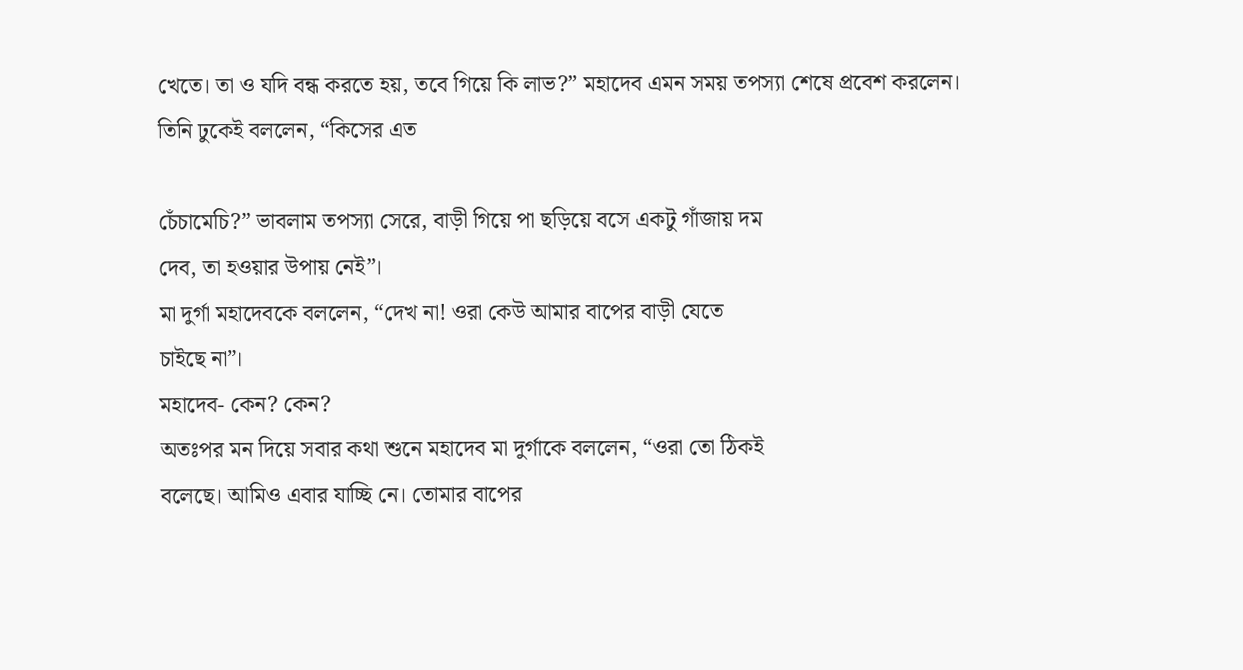খেতে। তা ও যদি বন্ধ করতে হয়, তবে গিয়ে কি লাভ?” মহাদেব এমন সময় তপস্যা শেষে প্রবেশ করলেন। তিনি ঢুকেই বললেন, “কিসের এত

চেঁচামেচি?” ভাবলাম তপস্যা সেরে, বাড়ী গিয়ে পা ছড়িয়ে বসে একটু গাঁজায় দম
দেব, তা হওয়ার উপায় নেই”।
মা দুর্গা মহাদেবকে বললেন, “দেখ না! ওরা কেউ আমার বাপের বাড়ী যেতে
চাইছে না”।
মহাদেব- কেন? কেন?
অতঃপর মন দিয়ে সবার কথা শুনে মহাদেব মা দুর্গাকে বললেন, “ওরা তো ঠিকই
বলেছে। আমিও এবার যাচ্ছি নে। তোমার বাপের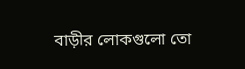বাড়ীর লোকগুলো তো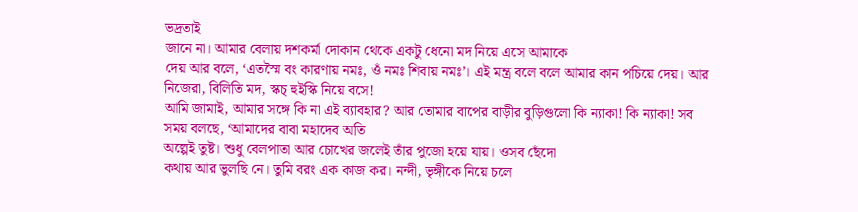ভদ্রতাই
জানে না। আমার বেলায় দশকর্মা দোকান থেকে একটু ধেনো মদ নিয়ে এসে আমাকে
দেয় আর বলে, ‘এতস্মৈ বং কারণায় নমঃ, ওঁ নমঃ শিবায় নমঃ’। এই মন্ত্র বলে বলে আমার কান পচিয়ে দেয়। আর নিজেরা, বিলিতি মদ, স্কচ্ হুইস্কি নিয়ে বসে!
আমি জামাই, আমার সঙ্গে কি না এই ব্যাবহার? আর তোমার বাপের বাড়ীর বুড়িগুলো কি ন্যাকা! কি ন্যাকা! সব সময় বলছে, ‘আমাদের বাবা মহাদেব অতি
অল্পেই তুষ্ট। শুধু বেলপাতা আর চোখের জলেই তাঁর পুজো হয়ে যায়। ওসব ছেঁদো
কথায় আর ভুলছি নে। তুমি বরং এক কাজ কর। নন্দী, ভৃঙ্গীকে নিয়ে চলে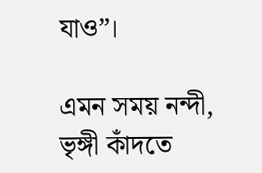যাও”।

এমন সময় নন্দী, ভৃঙ্গী কাঁদতে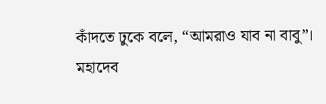কাঁদতে ঢুকে বলে, “আমরাও যাব না বাবু”।
মহাদেব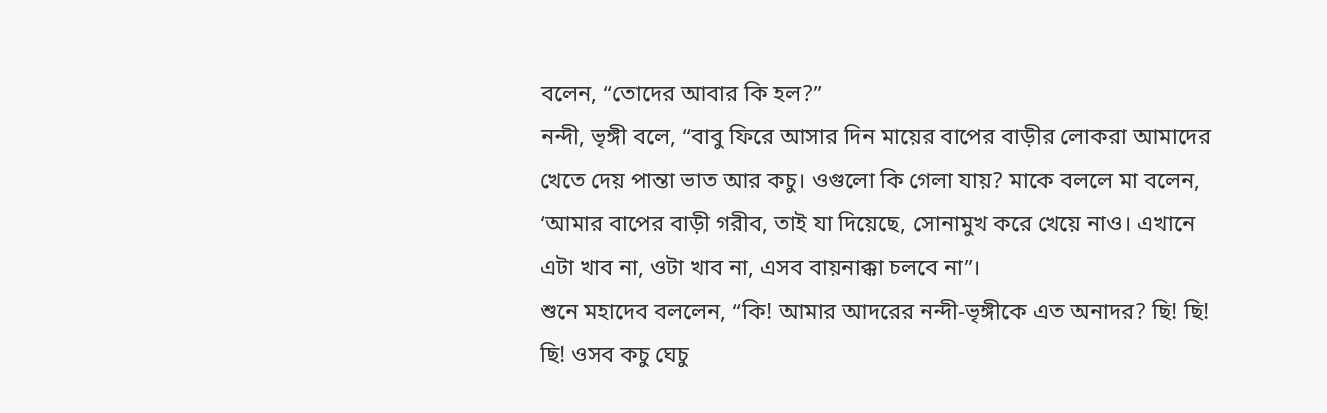বলেন, “তোদের আবার কি হল?”
নন্দী, ভৃঙ্গী বলে, “বাবু ফিরে আসার দিন মায়ের বাপের বাড়ীর লোকরা আমাদের
খেতে দেয় পান্তা ভাত আর কচু। ওগুলো কি গেলা যায়? মাকে বললে মা বলেন,
‘আমার বাপের বাড়ী গরীব, তাই যা দিয়েছে, সোনামুখ করে খেয়ে নাও। এখানে
এটা খাব না, ওটা খাব না, এসব বায়নাক্কা চলবে না”।
শুনে মহাদেব বললেন, “কি! আমার আদরের নন্দী-ভৃঙ্গীকে এত অনাদর? ছি! ছি!
ছি! ওসব কচু ঘেচু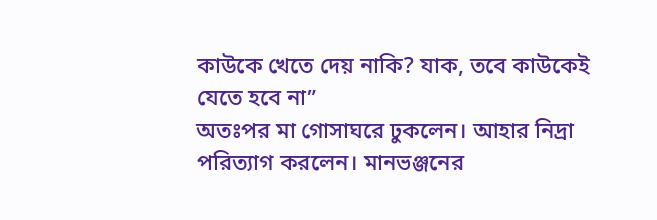কাউকে খেতে দেয় নাকি? যাক, তবে কাউকেই যেতে হবে না”
অতঃপর মা গোসাঘরে ঢুকলেন। আহার নিদ্রা পরিত্যাগ করলেন। মানভঞ্জনের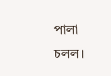পালা
চলল।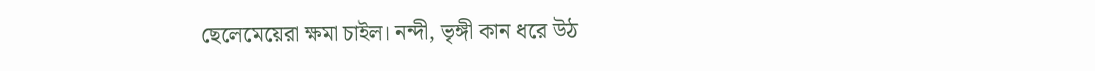ছেলেমেয়েরা ক্ষমা চাইল। নন্দী, ভৃঙ্গী কান ধরে উঠ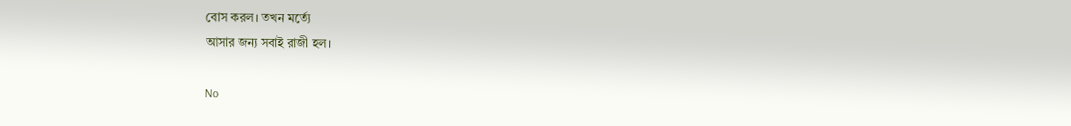বোস করল। তখন মর্ত্যে
আসার জন্য সবাই রাজী হল।

No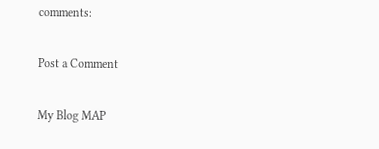comments:

Post a Comment

My Blog MAP